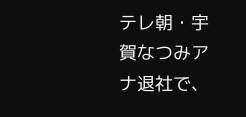テレ朝・宇賀なつみアナ退社で、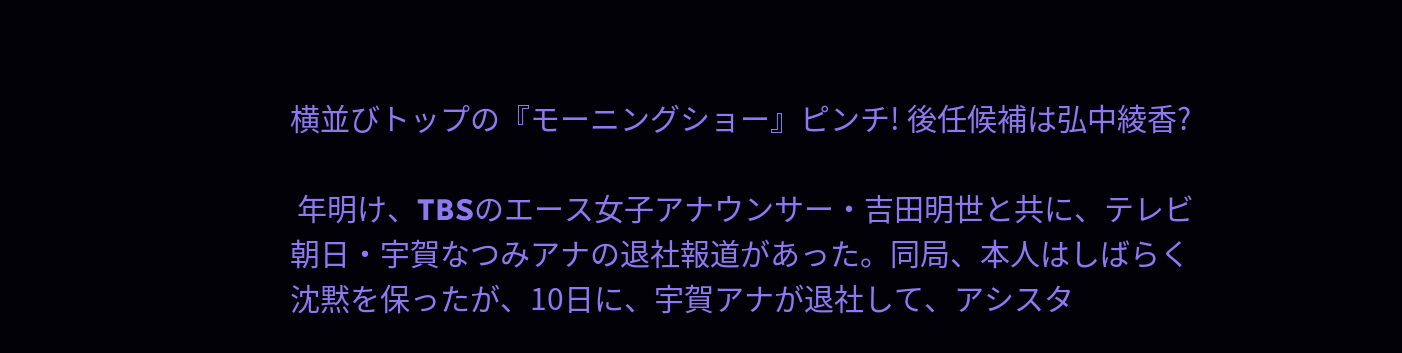横並びトップの『モーニングショー』ピンチ! 後任候補は弘中綾香?

 年明け、TBSのエース女子アナウンサー・吉田明世と共に、テレビ朝日・宇賀なつみアナの退社報道があった。同局、本人はしばらく沈黙を保ったが、10日に、宇賀アナが退社して、アシスタ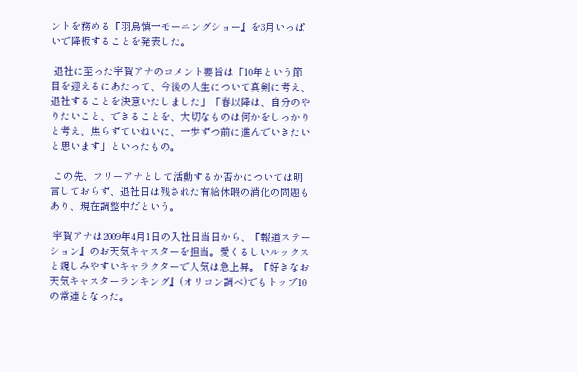ントを務める『羽鳥慎一モーニングショー』を3月いっぱいで降板することを発表した。

 退社に至った宇賀アナのコメント要旨は「10年という節目を迎えるにあたって、今後の人生について真剣に考え、退社することを決意いたしました」「春以降は、自分のやりたいこと、できることを、大切なものは何かをしっかりと考え、焦らずていねいに、一歩ずつ前に進んでいきたいと思います」といったもの。

 この先、フリーアナとして活動するか否かについては明言しておらず、退社日は残された有給休暇の消化の問題もあり、現在調整中だという。

 宇賀アナは2009年4月1日の入社日当日から、『報道ステーション』のお天気キャスターを担当。愛くるしいルックスと親しみやすいキャラクターで人気は急上昇。『好きなお天気キャスターランキング』(オリコン調べ)でもトップ10の常連となった。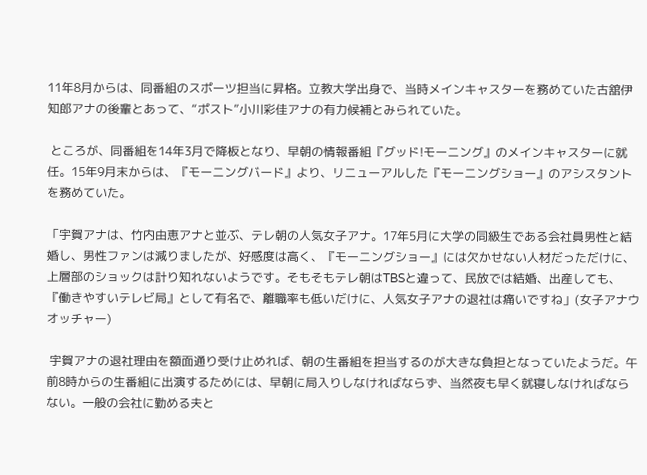11年8月からは、同番組のスポーツ担当に昇格。立教大学出身で、当時メインキャスターを務めていた古舘伊知郎アナの後輩とあって、“ポスト”小川彩佳アナの有力候補とみられていた。

 ところが、同番組を14年3月で降板となり、早朝の情報番組『グッド!モーニング』のメインキャスターに就任。15年9月末からは、『モーニングバード』より、リニューアルした『モーニングショー』のアシスタントを務めていた。

「宇賀アナは、竹内由恵アナと並ぶ、テレ朝の人気女子アナ。17年5月に大学の同級生である会社員男性と結婚し、男性ファンは減りましたが、好感度は高く、『モーニングショー』には欠かせない人材だっただけに、上層部のショックは計り知れないようです。そもそもテレ朝はTBSと違って、民放では結婚、出産しても、『働きやすいテレビ局』として有名で、離職率も低いだけに、人気女子アナの退社は痛いですね」(女子アナウオッチャー)

 宇賀アナの退社理由を額面通り受け止めれば、朝の生番組を担当するのが大きな負担となっていたようだ。午前8時からの生番組に出演するためには、早朝に局入りしなければならず、当然夜も早く就寝しなければならない。一般の会社に勤める夫と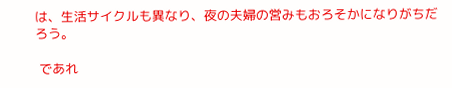は、生活サイクルも異なり、夜の夫婦の営みもおろそかになりがちだろう。

 であれ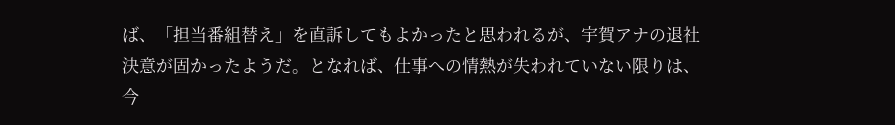ば、「担当番組替え」を直訴してもよかったと思われるが、宇賀アナの退社決意が固かったようだ。となれば、仕事への情熱が失われていない限りは、今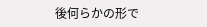後何らかの形で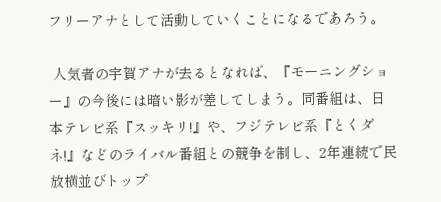フリーアナとして活動していくことになるであろう。

 人気者の宇賀アナが去るとなれば、『モーニングショー』の今後には暗い影が差してしまう。同番組は、日本テレビ系『スッキリ!』や、フジテレビ系『とくダネ!』などのライバル番組との競争を制し、2年連続で民放横並びトップ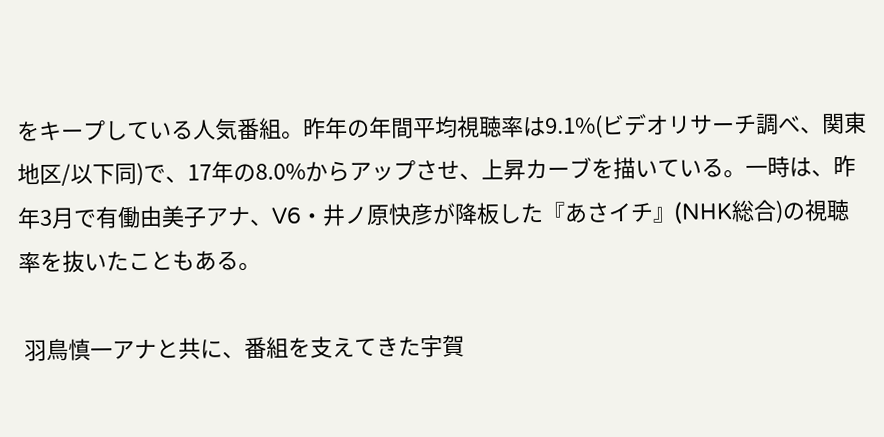をキープしている人気番組。昨年の年間平均視聴率は9.1%(ビデオリサーチ調べ、関東地区/以下同)で、17年の8.0%からアップさせ、上昇カーブを描いている。一時は、昨年3月で有働由美子アナ、V6・井ノ原快彦が降板した『あさイチ』(NHK総合)の視聴率を抜いたこともある。

 羽鳥慎一アナと共に、番組を支えてきた宇賀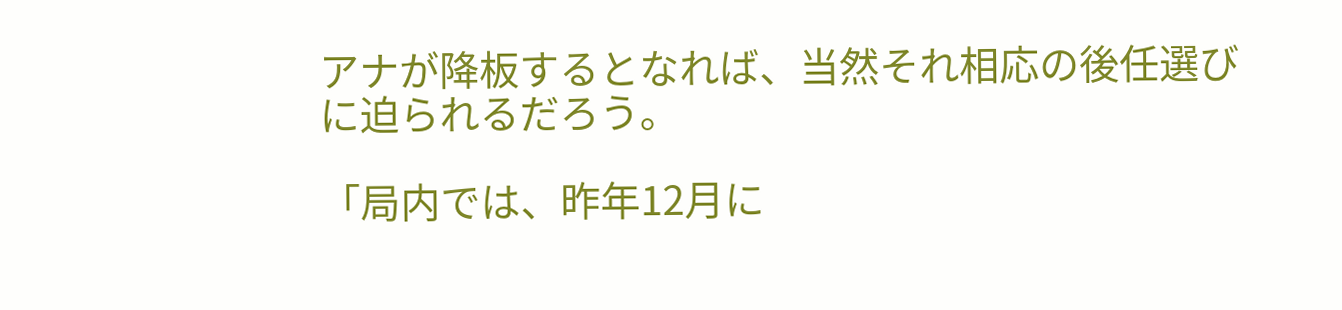アナが降板するとなれば、当然それ相応の後任選びに迫られるだろう。

「局内では、昨年12月に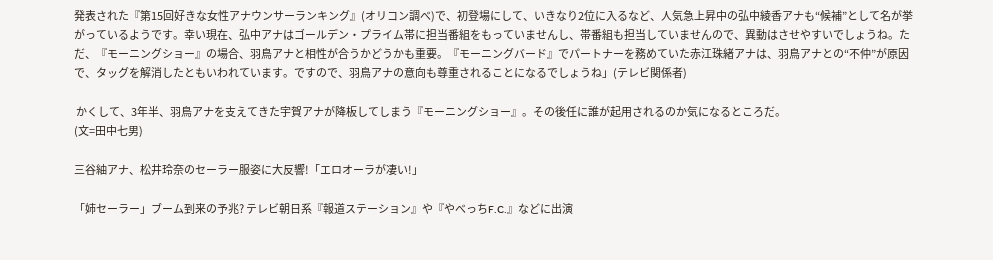発表された『第15回好きな女性アナウンサーランキング』(オリコン調べ)で、初登場にして、いきなり2位に入るなど、人気急上昇中の弘中綾香アナも“候補”として名が挙がっているようです。幸い現在、弘中アナはゴールデン・プライム帯に担当番組をもっていませんし、帯番組も担当していませんので、異動はさせやすいでしょうね。ただ、『モーニングショー』の場合、羽鳥アナと相性が合うかどうかも重要。『モーニングバード』でパートナーを務めていた赤江珠緒アナは、羽鳥アナとの“不仲”が原因で、タッグを解消したともいわれています。ですので、羽鳥アナの意向も尊重されることになるでしょうね」(テレビ関係者)

 かくして、3年半、羽鳥アナを支えてきた宇賀アナが降板してしまう『モーニングショー』。その後任に誰が起用されるのか気になるところだ。
(文=田中七男)

三谷紬アナ、松井玲奈のセーラー服姿に大反響!「エロオーラが凄い!」

「姉セーラー」ブーム到来の予兆? テレビ朝日系『報道ステーション』や『やべっちF.C.』などに出演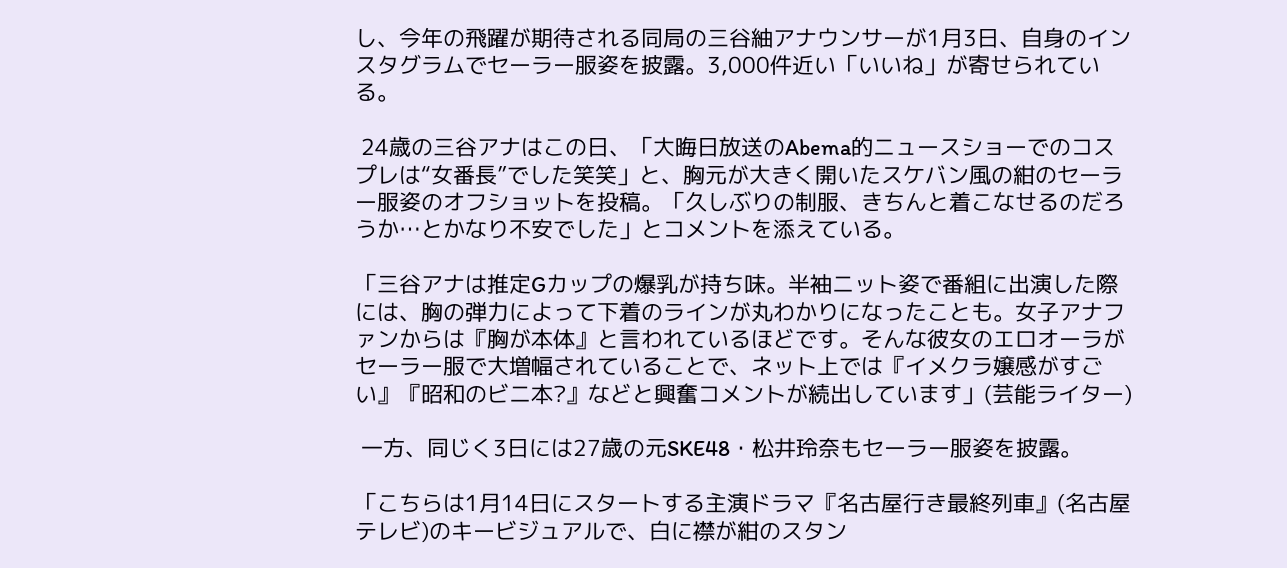し、今年の飛躍が期待される同局の三谷紬アナウンサーが1月3日、自身のインスタグラムでセーラー服姿を披露。3,000件近い「いいね」が寄せられている。

 24歳の三谷アナはこの日、「大晦日放送のAbema的ニュースショーでのコスプレは“女番長”でした笑笑」と、胸元が大きく開いたスケバン風の紺のセーラー服姿のオフショットを投稿。「久しぶりの制服、きちんと着こなせるのだろうか…とかなり不安でした」とコメントを添えている。

「三谷アナは推定Gカップの爆乳が持ち味。半袖ニット姿で番組に出演した際には、胸の弾力によって下着のラインが丸わかりになったことも。女子アナファンからは『胸が本体』と言われているほどです。そんな彼女のエロオーラがセーラー服で大増幅されていることで、ネット上では『イメクラ嬢感がすごい』『昭和のビニ本?』などと興奮コメントが続出しています」(芸能ライター)

 一方、同じく3日には27歳の元SKE48・松井玲奈もセーラー服姿を披露。

「こちらは1月14日にスタートする主演ドラマ『名古屋行き最終列車』(名古屋テレビ)のキービジュアルで、白に襟が紺のスタン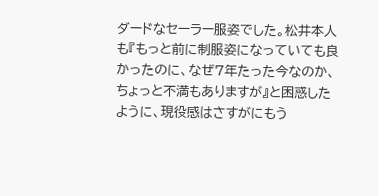ダードなセーラー服姿でした。松井本人も『もっと前に制服姿になっていても良かったのに、なぜ7年たった今なのか、ちょっと不満もありますが』と困惑したように、現役感はさすがにもう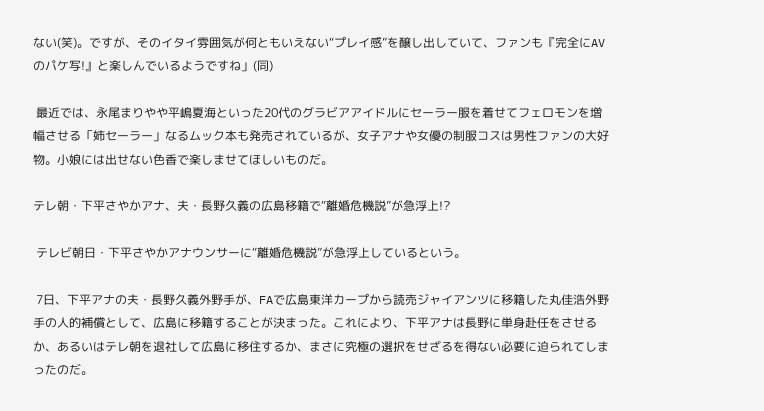ない(笑)。ですが、そのイタイ雰囲気が何ともいえない“プレイ感”を醸し出していて、ファンも『完全にAVのパケ写!』と楽しんでいるようですね」(同)

 最近では、永尾まりやや平嶋夏海といった20代のグラビアアイドルにセーラー服を着せてフェロモンを増幅させる「姉セーラー」なるムック本も発売されているが、女子アナや女優の制服コスは男性ファンの大好物。小娘には出せない色香で楽しませてほしいものだ。

テレ朝・下平さやかアナ、夫・長野久義の広島移籍で“離婚危機説”が急浮上!?

 テレビ朝日・下平さやかアナウンサーに“離婚危機説”が急浮上しているという。

 7日、下平アナの夫・長野久義外野手が、FAで広島東洋カープから読売ジャイアンツに移籍した丸佳浩外野手の人的補償として、広島に移籍することが決まった。これにより、下平アナは長野に単身赴任をさせるか、あるいはテレ朝を退社して広島に移住するか、まさに究極の選択をせざるを得ない必要に迫られてしまったのだ。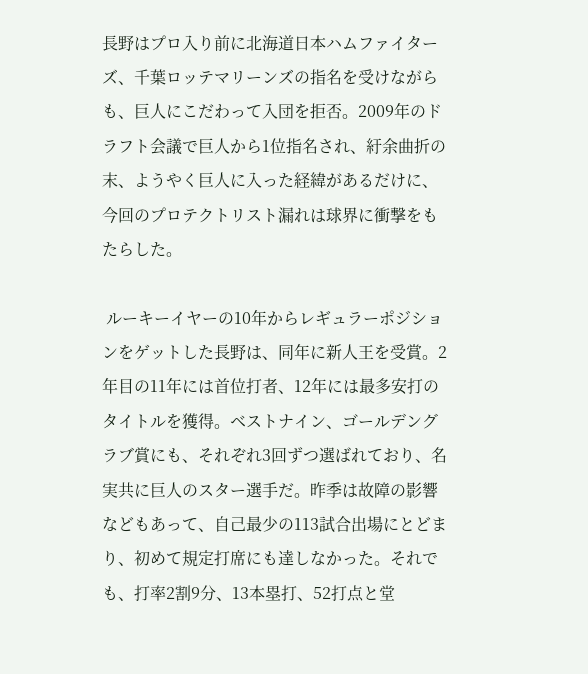長野はプロ入り前に北海道日本ハムファイターズ、千葉ロッテマリーンズの指名を受けながらも、巨人にこだわって入団を拒否。2009年のドラフト会議で巨人から1位指名され、紆余曲折の末、ようやく巨人に入った経緯があるだけに、今回のプロテクトリスト漏れは球界に衝撃をもたらした。

 ルーキーイヤーの10年からレギュラーポジションをゲットした長野は、同年に新人王を受賞。2年目の11年には首位打者、12年には最多安打のタイトルを獲得。ベストナイン、ゴールデングラブ賞にも、それぞれ3回ずつ選ばれており、名実共に巨人のスター選手だ。昨季は故障の影響などもあって、自己最少の113試合出場にとどまり、初めて規定打席にも達しなかった。それでも、打率2割9分、13本塁打、52打点と堂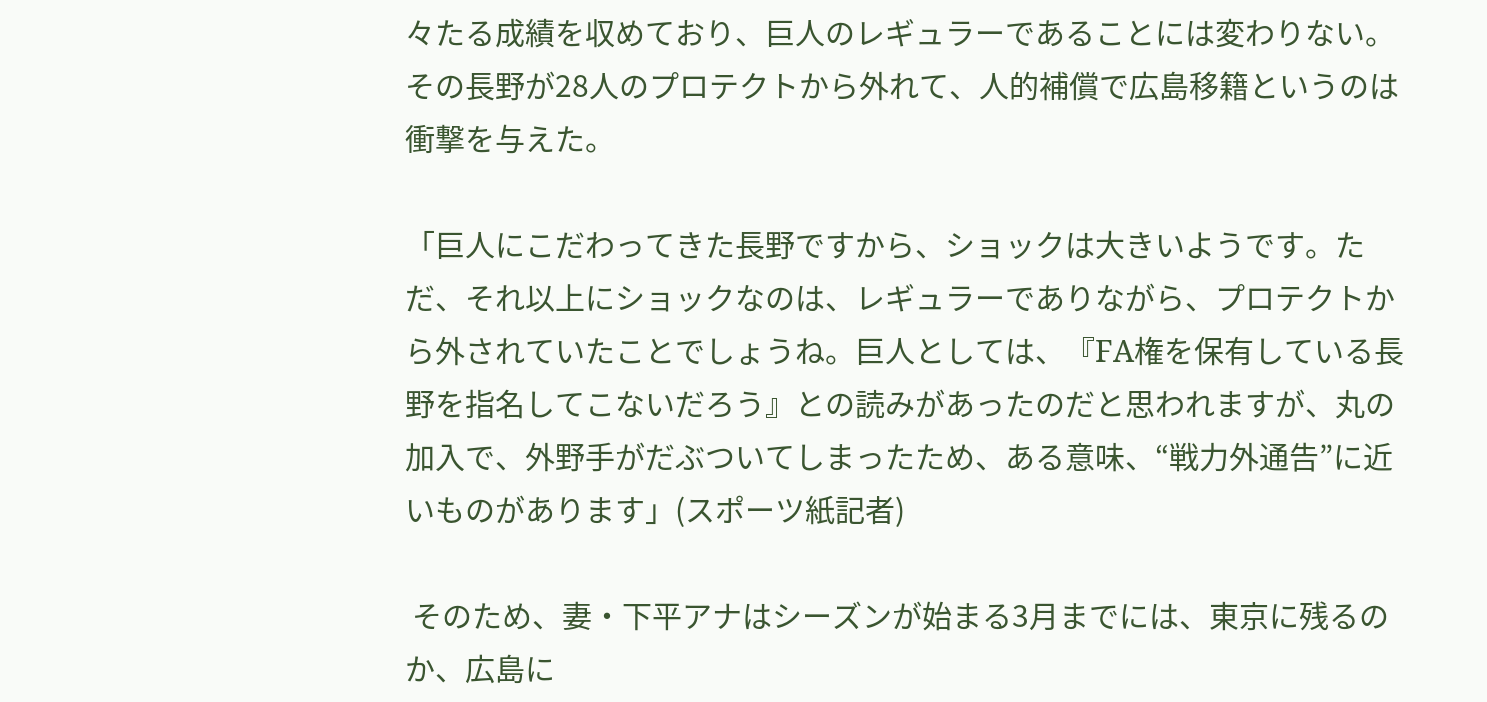々たる成績を収めており、巨人のレギュラーであることには変わりない。その長野が28人のプロテクトから外れて、人的補償で広島移籍というのは衝撃を与えた。

「巨人にこだわってきた長野ですから、ショックは大きいようです。ただ、それ以上にショックなのは、レギュラーでありながら、プロテクトから外されていたことでしょうね。巨人としては、『FA権を保有している長野を指名してこないだろう』との読みがあったのだと思われますが、丸の加入で、外野手がだぶついてしまったため、ある意味、“戦力外通告”に近いものがあります」(スポーツ紙記者)

 そのため、妻・下平アナはシーズンが始まる3月までには、東京に残るのか、広島に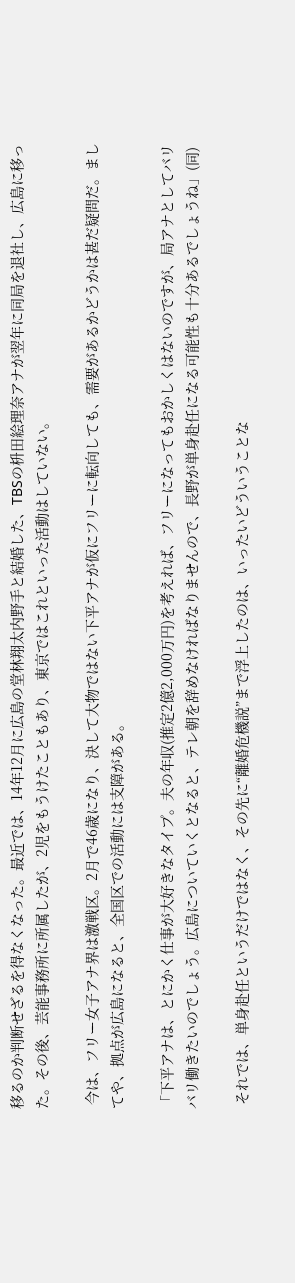移るのか判断せざるを得なくなった。最近では、14年12月に広島の堂林翔太内野手と結婚した、TBSの枡田絵理奈アナが翌年に同局を退社し、広島に移った。その後、芸能事務所に所属したが、2児をもうけたこともあり、東京ではこれといった活動はしていない。

 今は、フリー女子アナ界は激戦区。2月で46歳になり、決して大物ではない下平アナが仮にフリーに転向しても、需要があるかどうかは甚だ疑問だ。ましてや、拠点が広島になると、全国区での活動には支障がある。

「下平アナは、とにかく仕事が大好きなタイプ。夫の年収(推定2億2,000万円)を考えれば、フリーになってもおかしくはないのですが、局アナとしてバリバリ働きたいのでしょう。広島についていくとなると、テレ朝を辞めなければなりませんので、長野が単身赴任になる可能性も十分あるでしょうね」(同)

 それでは、単身赴任というだけではなく、その先に“離婚危機説”まで浮上したのは、いったいどういうことな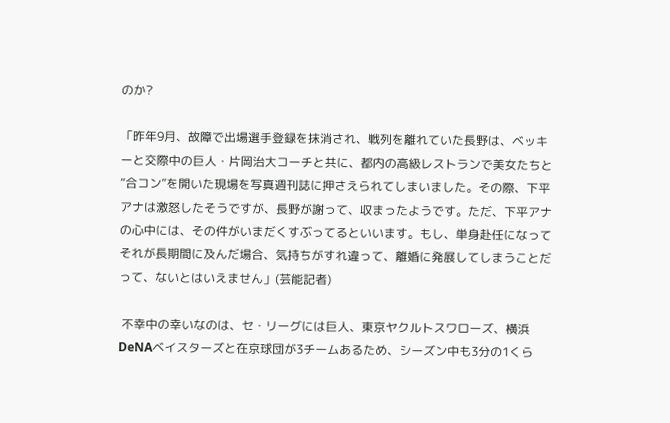のか?

「昨年9月、故障で出場選手登録を抹消され、戦列を離れていた長野は、ベッキーと交際中の巨人・片岡治大コーチと共に、都内の高級レストランで美女たちと“合コン”を開いた現場を写真週刊誌に押さえられてしまいました。その際、下平アナは激怒したそうですが、長野が謝って、収まったようです。ただ、下平アナの心中には、その件がいまだくすぶってるといいます。もし、単身赴任になってそれが長期間に及んだ場合、気持ちがすれ違って、離婚に発展してしまうことだって、ないとはいえません」(芸能記者)

 不幸中の幸いなのは、セ・リーグには巨人、東京ヤクルトスワローズ、横浜DeNAベイスターズと在京球団が3チームあるため、シーズン中も3分の1くら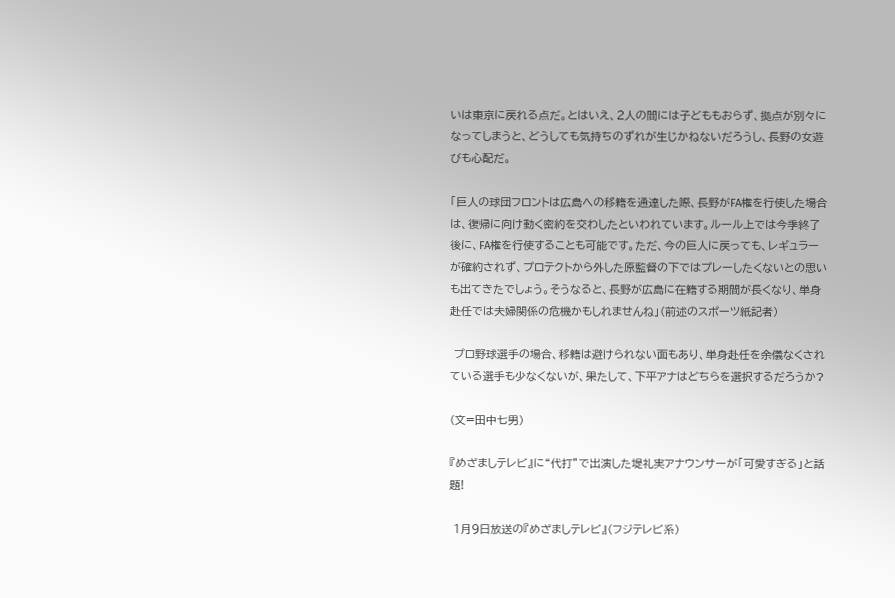いは東京に戻れる点だ。とはいえ、2人の間には子どももおらず、拠点が別々になってしまうと、どうしても気持ちのずれが生じかねないだろうし、長野の女遊びも心配だ。

「巨人の球団フロントは広島への移籍を通達した際、長野がFA権を行使した場合は、復帰に向け動く密約を交わしたといわれています。ルール上では今季終了後に、FA権を行使することも可能です。ただ、今の巨人に戻っても、レギュラーが確約されず、プロテクトから外した原監督の下ではプレーしたくないとの思いも出てきたでしょう。そうなると、長野が広島に在籍する期間が長くなり、単身赴任では夫婦関係の危機かもしれませんね」(前述のスポーツ紙記者)

 プロ野球選手の場合、移籍は避けられない面もあり、単身赴任を余儀なくされている選手も少なくないが、果たして、下平アナはどちらを選択するだろうか?

(文=田中七男)

『めざましテレビ』に“代打”で出演した堤礼実アナウンサーが「可愛すぎる」と話題!

 1月9日放送の『めざましテレビ』(フジテレビ系)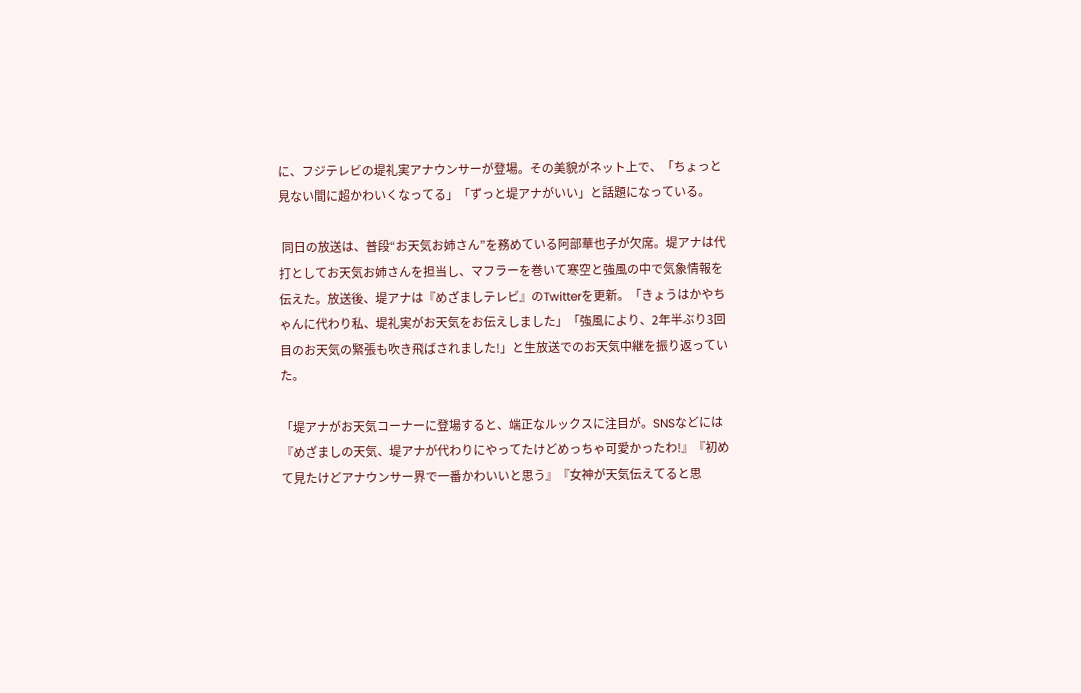に、フジテレビの堤礼実アナウンサーが登場。その美貌がネット上で、「ちょっと見ない間に超かわいくなってる」「ずっと堤アナがいい」と話題になっている。

 同日の放送は、普段“お天気お姉さん”を務めている阿部華也子が欠席。堤アナは代打としてお天気お姉さんを担当し、マフラーを巻いて寒空と強風の中で気象情報を伝えた。放送後、堤アナは『めざましテレビ』のTwitterを更新。「きょうはかやちゃんに代わり私、堤礼実がお天気をお伝えしました」「強風により、2年半ぶり3回目のお天気の緊張も吹き飛ばされました!」と生放送でのお天気中継を振り返っていた。

「堤アナがお天気コーナーに登場すると、端正なルックスに注目が。SNSなどには『めざましの天気、堤アナが代わりにやってたけどめっちゃ可愛かったわ!』『初めて見たけどアナウンサー界で一番かわいいと思う』『女神が天気伝えてると思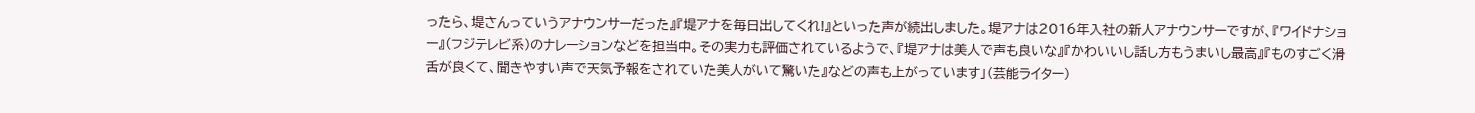ったら、堤さんっていうアナウンサーだった』『堤アナを毎日出してくれ!』といった声が続出しました。堤アナは2016年入社の新人アナウンサーですが、『ワイドナショー』(フジテレビ系)のナレーションなどを担当中。その実力も評価されているようで、『堤アナは美人で声も良いな』『かわいいし話し方もうまいし最高』『ものすごく滑舌が良くて、聞きやすい声で天気予報をされていた美人がいて驚いた』などの声も上がっています」(芸能ライター)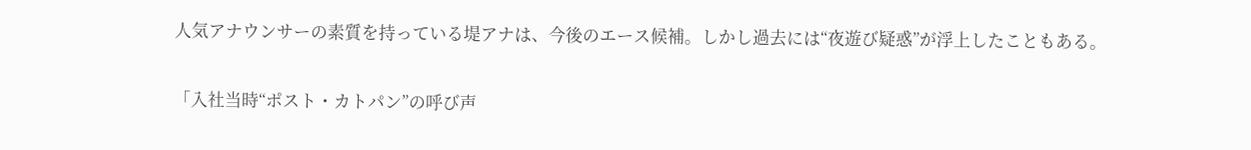人気アナウンサーの素質を持っている堤アナは、今後のエース候補。しかし過去には“夜遊び疑惑”が浮上したこともある。

「入社当時“ポスト・カトパン”の呼び声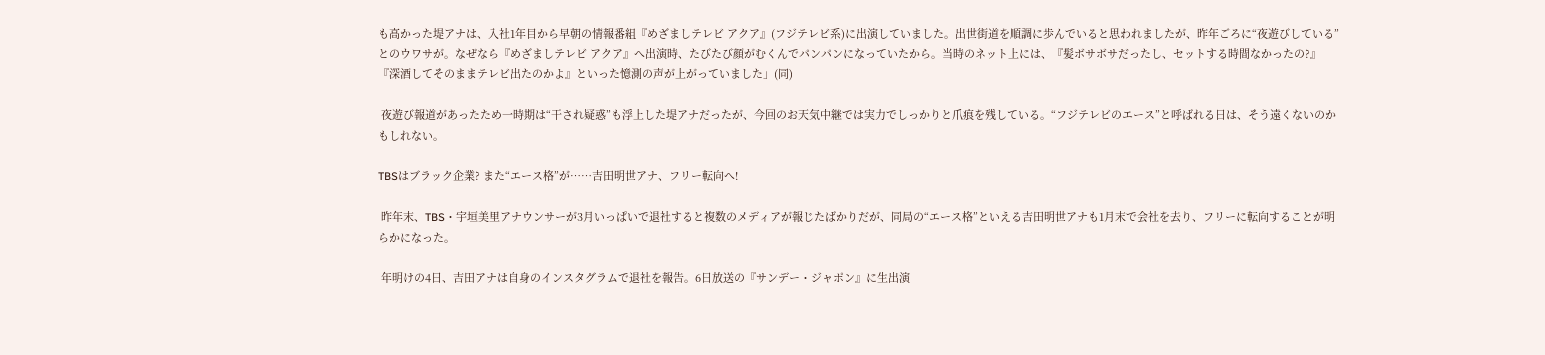も高かった堤アナは、入社1年目から早朝の情報番組『めざましテレビ アクア』(フジテレビ系)に出演していました。出世街道を順調に歩んでいると思われましたが、昨年ごろに“夜遊びしている”とのウワサが。なぜなら『めざましテレビ アクア』へ出演時、たびたび顔がむくんでパンパンになっていたから。当時のネット上には、『髪ボサボサだったし、セットする時間なかったの?』『深酒してそのままテレビ出たのかよ』といった憶測の声が上がっていました」(同)

 夜遊び報道があったため一時期は“干され疑惑”も浮上した堤アナだったが、今回のお天気中継では実力でしっかりと爪痕を残している。“フジテレビのエース”と呼ばれる日は、そう遠くないのかもしれない。

TBSはブラック企業? また“エース格”が……吉田明世アナ、フリー転向へ!

 昨年末、TBS・宇垣美里アナウンサーが3月いっぱいで退社すると複数のメディアが報じたばかりだが、同局の“エース格”といえる吉田明世アナも1月末で会社を去り、フリーに転向することが明らかになった。

 年明けの4日、吉田アナは自身のインスタグラムで退社を報告。6日放送の『サンデー・ジャポン』に生出演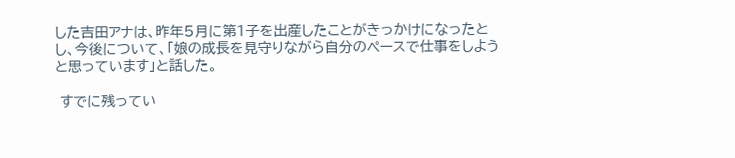した吉田アナは、昨年5月に第1子を出産したことがきっかけになったとし、今後について、「娘の成長を見守りながら自分のペースで仕事をしようと思っています」と話した。

 すでに残ってい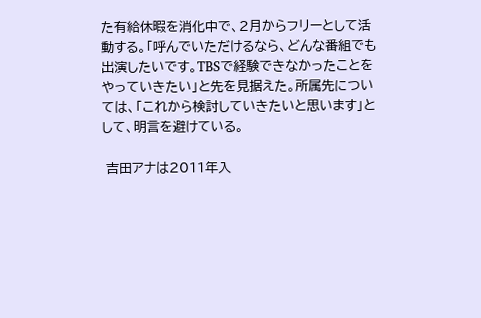た有給休暇を消化中で、2月からフリーとして活動する。「呼んでいただけるなら、どんな番組でも出演したいです。TBSで経験できなかったことをやっていきたい」と先を見据えた。所属先については、「これから検討していきたいと思います」として、明言を避けている。

 吉田アナは2011年入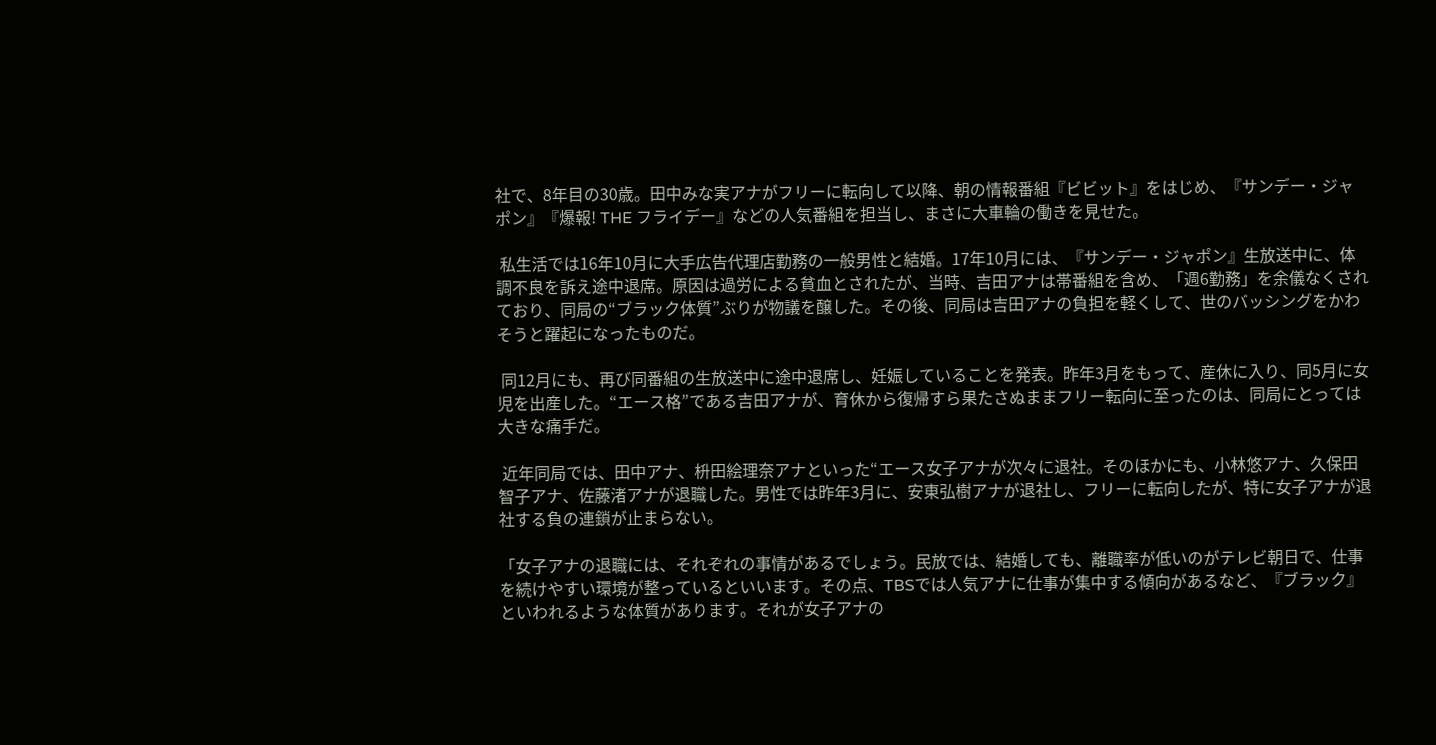社で、8年目の30歳。田中みな実アナがフリーに転向して以降、朝の情報番組『ビビット』をはじめ、『サンデー・ジャポン』『爆報! THE フライデー』などの人気番組を担当し、まさに大車輪の働きを見せた。

 私生活では16年10月に大手広告代理店勤務の一般男性と結婚。17年10月には、『サンデー・ジャポン』生放送中に、体調不良を訴え途中退席。原因は過労による貧血とされたが、当時、吉田アナは帯番組を含め、「週6勤務」を余儀なくされており、同局の“ブラック体質”ぶりが物議を醸した。その後、同局は吉田アナの負担を軽くして、世のバッシングをかわそうと躍起になったものだ。

 同12月にも、再び同番組の生放送中に途中退席し、妊娠していることを発表。昨年3月をもって、産休に入り、同5月に女児を出産した。“エース格”である吉田アナが、育休から復帰すら果たさぬままフリー転向に至ったのは、同局にとっては大きな痛手だ。

 近年同局では、田中アナ、枡田絵理奈アナといった“エース女子アナが次々に退社。そのほかにも、小林悠アナ、久保田智子アナ、佐藤渚アナが退職した。男性では昨年3月に、安東弘樹アナが退社し、フリーに転向したが、特に女子アナが退社する負の連鎖が止まらない。

「女子アナの退職には、それぞれの事情があるでしょう。民放では、結婚しても、離職率が低いのがテレビ朝日で、仕事を続けやすい環境が整っているといいます。その点、TBSでは人気アナに仕事が集中する傾向があるなど、『ブラック』といわれるような体質があります。それが女子アナの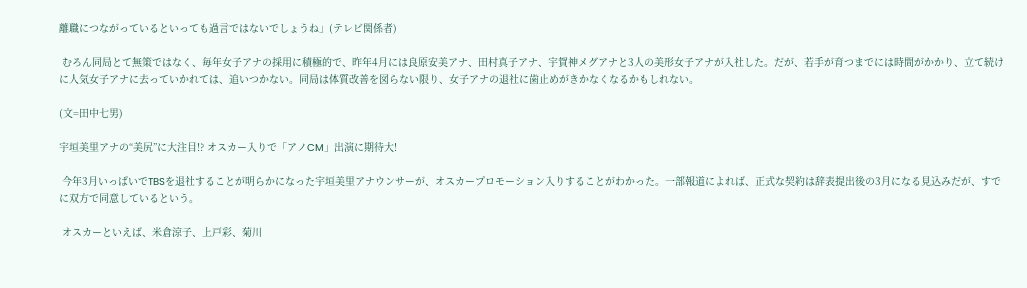離職につながっているといっても過言ではないでしょうね」(テレビ関係者)

 むろん同局とて無策ではなく、毎年女子アナの採用に積極的で、昨年4月には良原安美アナ、田村真子アナ、宇賀神メグアナと3人の美形女子アナが入社した。だが、若手が育つまでには時間がかかり、立て続けに人気女子アナに去っていかれては、追いつかない。同局は体質改善を図らない限り、女子アナの退社に歯止めがきかなくなるかもしれない。

(文=田中七男)

宇垣美里アナの“美尻”に大注目!? オスカー入りで「アノCM」出演に期待大!

 今年3月いっぱいでTBSを退社することが明らかになった宇垣美里アナウンサーが、オスカープロモーション入りすることがわかった。一部報道によれば、正式な契約は辞表提出後の3月になる見込みだが、すでに双方で同意しているという。

 オスカーといえば、米倉涼子、上戸彩、菊川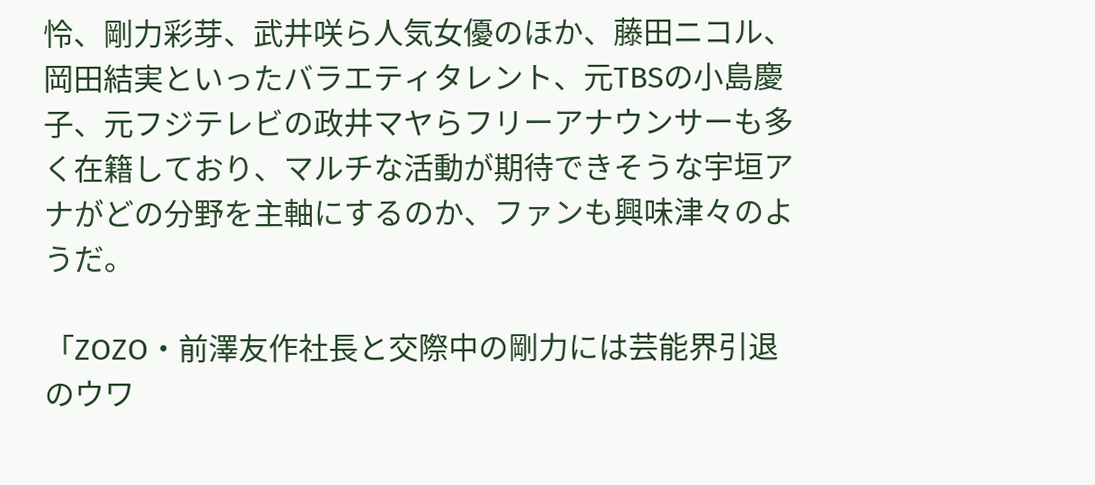怜、剛力彩芽、武井咲ら人気女優のほか、藤田ニコル、岡田結実といったバラエティタレント、元TBSの小島慶子、元フジテレビの政井マヤらフリーアナウンサーも多く在籍しており、マルチな活動が期待できそうな宇垣アナがどの分野を主軸にするのか、ファンも興味津々のようだ。

「ZOZO・前澤友作社長と交際中の剛力には芸能界引退のウワ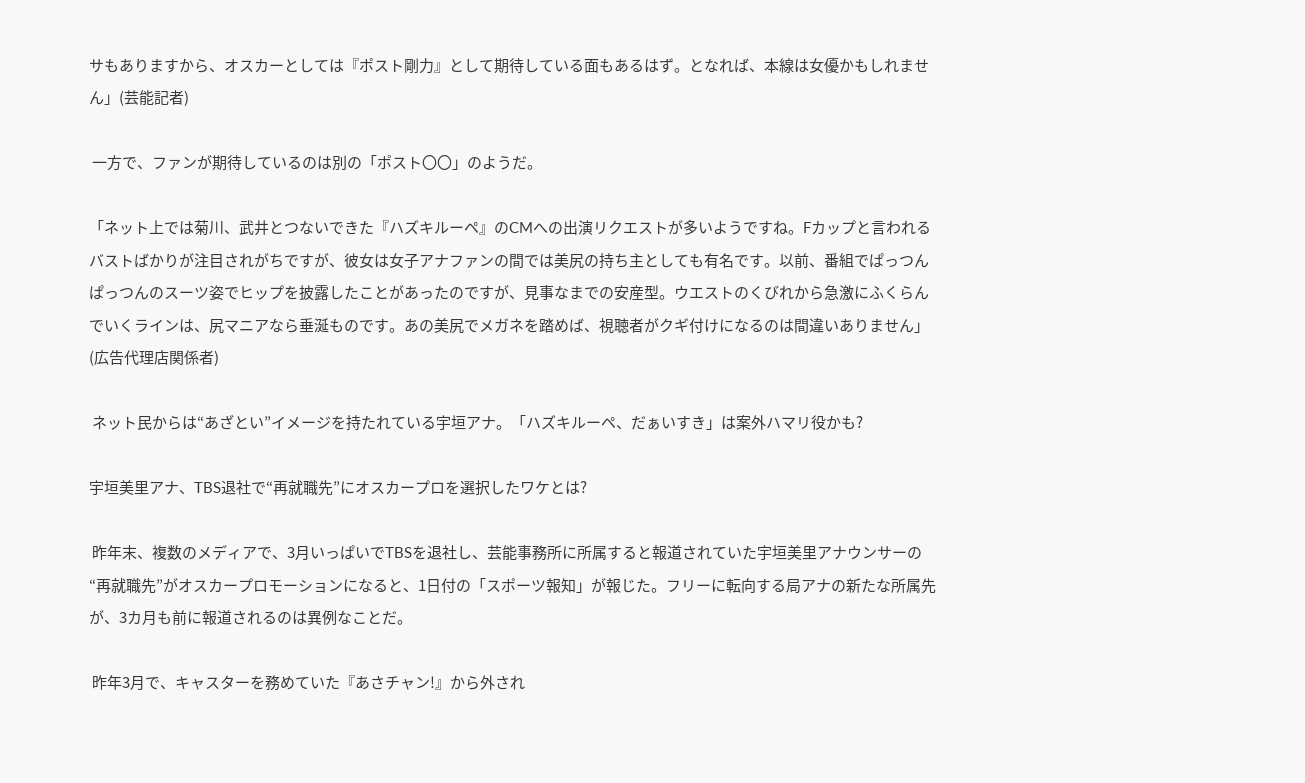サもありますから、オスカーとしては『ポスト剛力』として期待している面もあるはず。となれば、本線は女優かもしれません」(芸能記者)

 一方で、ファンが期待しているのは別の「ポスト〇〇」のようだ。

「ネット上では菊川、武井とつないできた『ハズキルーペ』のCMへの出演リクエストが多いようですね。Fカップと言われるバストばかりが注目されがちですが、彼女は女子アナファンの間では美尻の持ち主としても有名です。以前、番組でぱっつんぱっつんのスーツ姿でヒップを披露したことがあったのですが、見事なまでの安産型。ウエストのくびれから急激にふくらんでいくラインは、尻マニアなら垂涎ものです。あの美尻でメガネを踏めば、視聴者がクギ付けになるのは間違いありません」(広告代理店関係者)

 ネット民からは“あざとい”イメージを持たれている宇垣アナ。「ハズキルーペ、だぁいすき」は案外ハマリ役かも?

宇垣美里アナ、TBS退社で“再就職先”にオスカープロを選択したワケとは?

 昨年末、複数のメディアで、3月いっぱいでTBSを退社し、芸能事務所に所属すると報道されていた宇垣美里アナウンサーの“再就職先”がオスカープロモーションになると、1日付の「スポーツ報知」が報じた。フリーに転向する局アナの新たな所属先が、3カ月も前に報道されるのは異例なことだ。

 昨年3月で、キャスターを務めていた『あさチャン!』から外され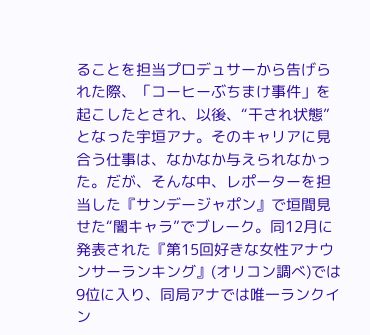ることを担当プロデュサーから告げられた際、「コーヒーぶちまけ事件」を起こしたとされ、以後、“干され状態”となった宇垣アナ。そのキャリアに見合う仕事は、なかなか与えられなかった。だが、そんな中、レポーターを担当した『サンデージャポン』で垣間見せた“闇キャラ”でブレーク。同12月に発表された『第15回好きな女性アナウンサーランキング』(オリコン調べ)では9位に入り、同局アナでは唯一ランクイン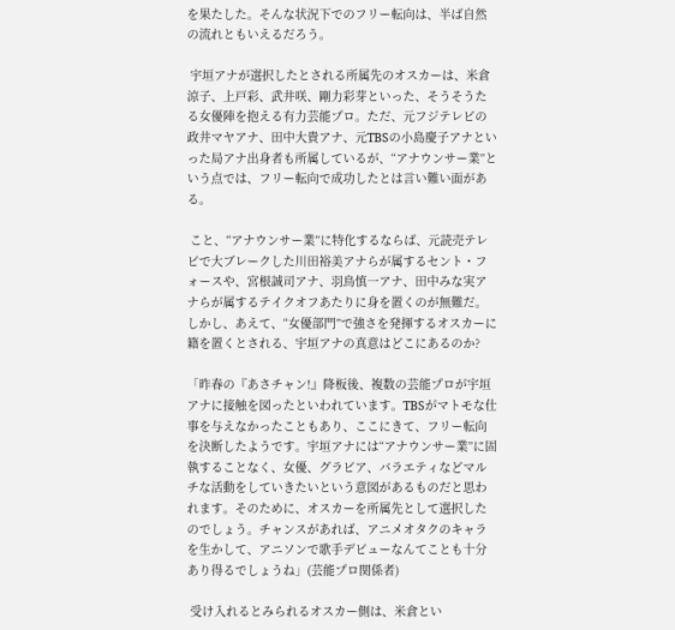を果たした。そんな状況下でのフリー転向は、半ば自然の流れともいえるだろう。

 宇垣アナが選択したとされる所属先のオスカーは、米倉涼子、上戸彩、武井咲、剛力彩芽といった、そうそうたる女優陣を抱える有力芸能プロ。ただ、元フジテレビの政井マヤアナ、田中大貴アナ、元TBSの小島慶子アナといった局アナ出身者も所属しているが、“アナウンサー業”という点では、フリー転向で成功したとは言い難い面がある。

 こと、“アナウンサー業”に特化するならば、元読売テレビで大ブレークした川田裕美アナらが属するセント・フォースや、宮根誠司アナ、羽鳥慎一アナ、田中みな実アナらが属するテイクオフあたりに身を置くのが無難だ。しかし、あえて、“女優部門”で強さを発揮するオスカーに籍を置くとされる、宇垣アナの真意はどこにあるのか?

「昨春の『あさチャン!』降板後、複数の芸能プロが宇垣アナに接触を図ったといわれています。TBSがマトモな仕事を与えなかったこともあり、ここにきて、フリー転向を決断したようです。宇垣アナには“アナウンサー業”に固執することなく、女優、グラビア、バラエティなどマルチな活動をしていきたいという意図があるものだと思われます。そのために、オスカーを所属先として選択したのでしょう。チャンスがあれば、アニメオタクのキャラを生かして、アニソンで歌手デビューなんてことも十分あり得るでしょうね」(芸能プロ関係者)

 受け入れるとみられるオスカー側は、米倉とい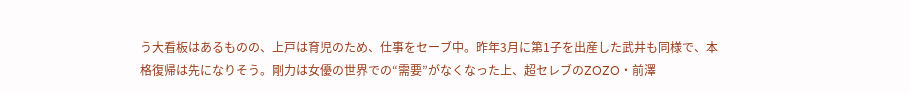う大看板はあるものの、上戸は育児のため、仕事をセーブ中。昨年3月に第1子を出産した武井も同様で、本格復帰は先になりそう。剛力は女優の世界での“需要”がなくなった上、超セレブのZOZO・前澤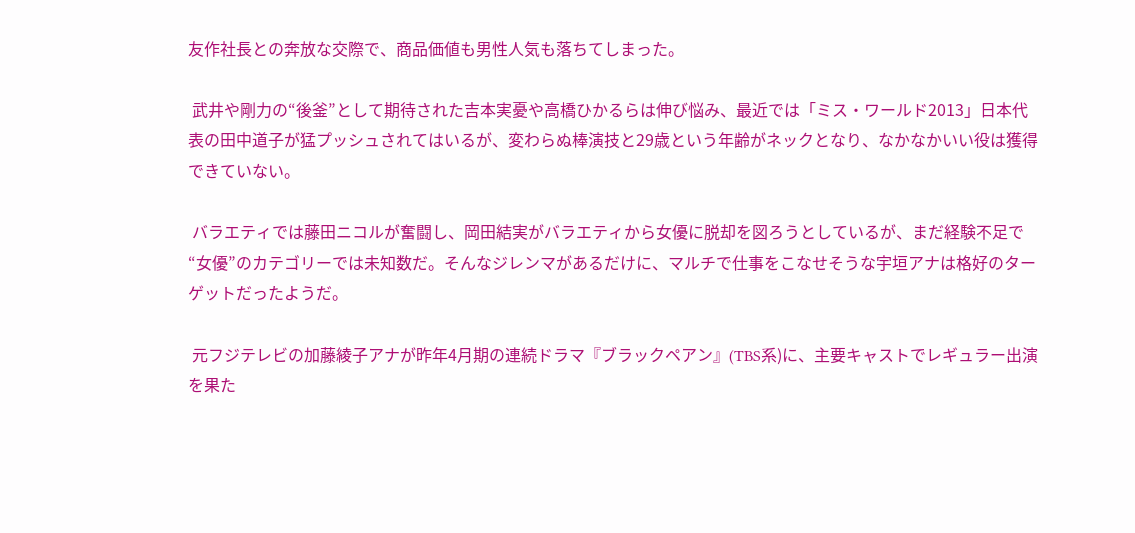友作社長との奔放な交際で、商品価値も男性人気も落ちてしまった。

 武井や剛力の“後釜”として期待された吉本実憂や高橋ひかるらは伸び悩み、最近では「ミス・ワールド2013」日本代表の田中道子が猛プッシュされてはいるが、変わらぬ棒演技と29歳という年齢がネックとなり、なかなかいい役は獲得できていない。

 バラエティでは藤田ニコルが奮闘し、岡田結実がバラエティから女優に脱却を図ろうとしているが、まだ経験不足で“女優”のカテゴリーでは未知数だ。そんなジレンマがあるだけに、マルチで仕事をこなせそうな宇垣アナは格好のターゲットだったようだ。

 元フジテレビの加藤綾子アナが昨年4月期の連続ドラマ『ブラックペアン』(TBS系)に、主要キャストでレギュラー出演を果た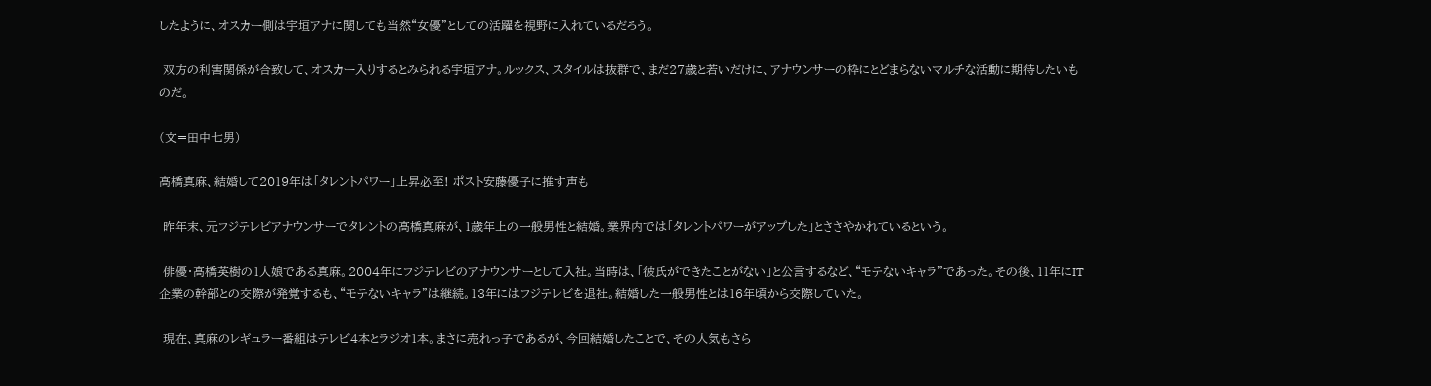したように、オスカー側は宇垣アナに関しても当然“女優”としての活躍を視野に入れているだろう。

 双方の利害関係が合致して、オスカー入りするとみられる宇垣アナ。ルックス、スタイルは抜群で、まだ27歳と若いだけに、アナウンサーの枠にとどまらないマルチな活動に期待したいものだ。

(文=田中七男)

高橋真麻、結婚して2019年は「タレントパワー」上昇必至! ポスト安藤優子に推す声も

 昨年末、元フジテレビアナウンサーでタレントの高橋真麻が、1歳年上の一般男性と結婚。業界内では「タレントパワーがアップした」とささやかれているという。

 俳優・高橋英樹の1人娘である真麻。2004年にフジテレビのアナウンサーとして入社。当時は、「彼氏ができたことがない」と公言するなど、“モテないキャラ”であった。その後、11年にIT企業の幹部との交際が発覚するも、“モテないキャラ”は継続。13年にはフジテレビを退社。結婚した一般男性とは16年頃から交際していた。

 現在、真麻のレギュラー番組はテレビ4本とラジオ1本。まさに売れっ子であるが、今回結婚したことで、その人気もさら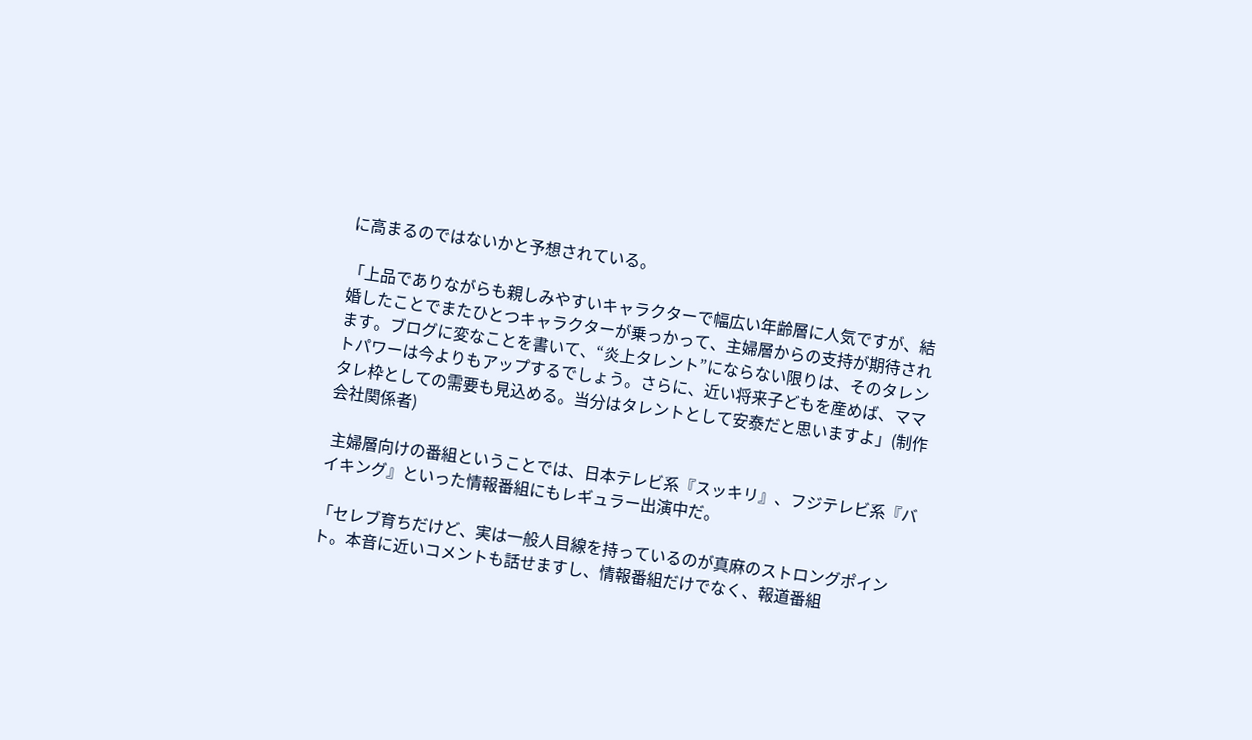に高まるのではないかと予想されている。

「上品でありながらも親しみやすいキャラクターで幅広い年齢層に人気ですが、結婚したことでまたひとつキャラクターが乗っかって、主婦層からの支持が期待されます。ブログに変なことを書いて、“炎上タレント”にならない限りは、そのタレントパワーは今よりもアップするでしょう。さらに、近い将来子どもを産めば、ママタレ枠としての需要も見込める。当分はタレントとして安泰だと思いますよ」(制作会社関係者)

 主婦層向けの番組ということでは、日本テレビ系『スッキリ』、フジテレビ系『バイキング』といった情報番組にもレギュラー出演中だ。

「セレブ育ちだけど、実は一般人目線を持っているのが真麻のストロングポイント。本音に近いコメントも話せますし、情報番組だけでなく、報道番組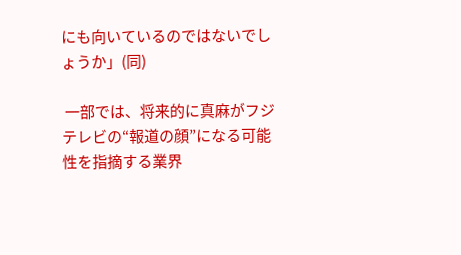にも向いているのではないでしょうか」(同)

 一部では、将来的に真麻がフジテレビの“報道の顔”になる可能性を指摘する業界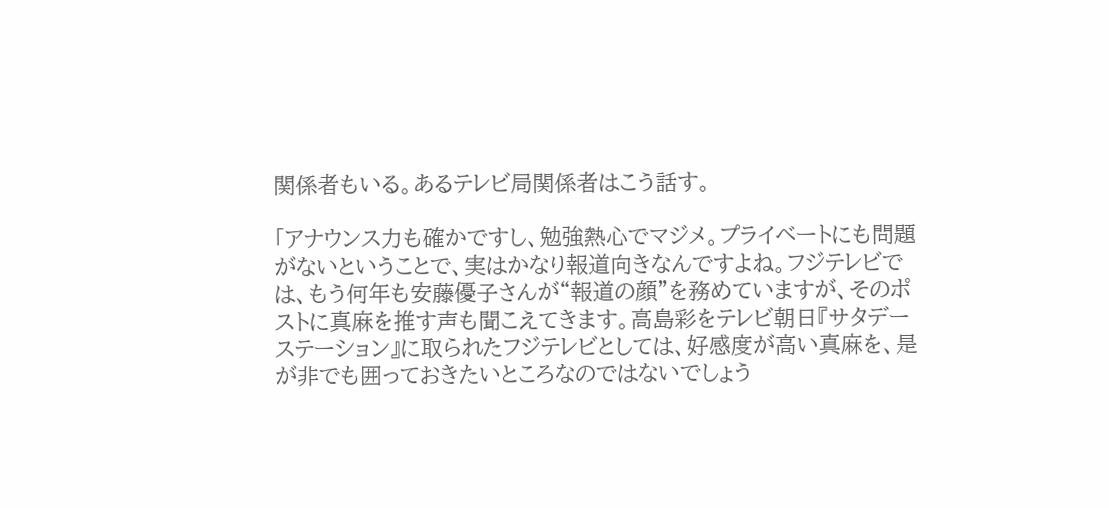関係者もいる。あるテレビ局関係者はこう話す。

「アナウンス力も確かですし、勉強熱心でマジメ。プライベートにも問題がないということで、実はかなり報道向きなんですよね。フジテレビでは、もう何年も安藤優子さんが“報道の顔”を務めていますが、そのポストに真麻を推す声も聞こえてきます。高島彩をテレビ朝日『サタデーステーション』に取られたフジテレビとしては、好感度が高い真麻を、是が非でも囲っておきたいところなのではないでしょう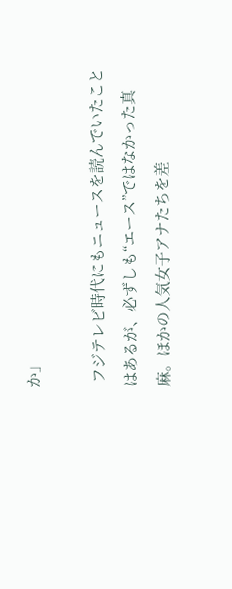か」

 フジテレビ時代にもニュースを読んでいたことはあるが、必ずしも“エース”ではなかった真麻。ほかの人気女子アナたちを差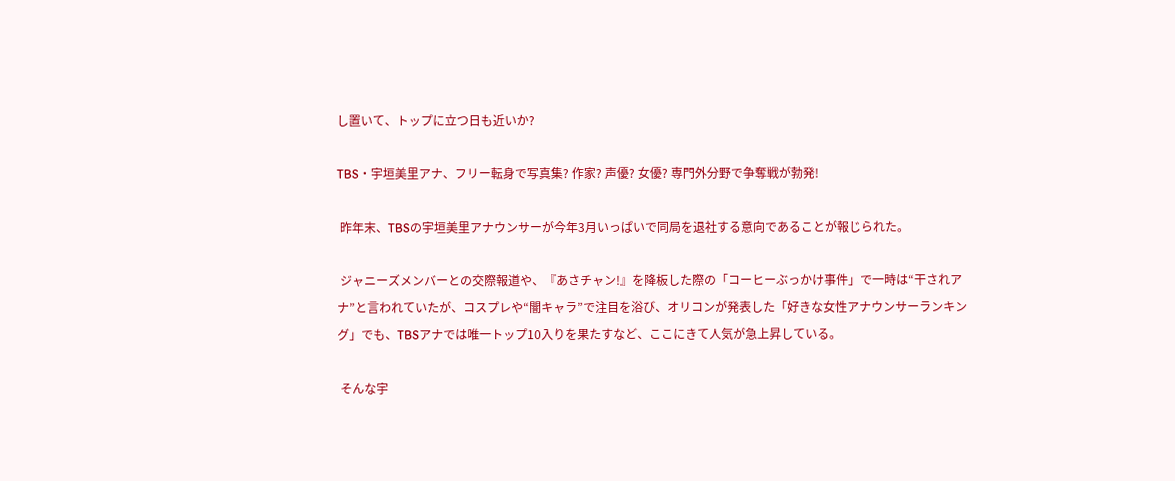し置いて、トップに立つ日も近いか?

TBS・宇垣美里アナ、フリー転身で写真集? 作家? 声優? 女優? 専門外分野で争奪戦が勃発!

 昨年末、TBSの宇垣美里アナウンサーが今年3月いっぱいで同局を退社する意向であることが報じられた。

 ジャニーズメンバーとの交際報道や、『あさチャン!』を降板した際の「コーヒーぶっかけ事件」で一時は“干されアナ”と言われていたが、コスプレや“闇キャラ”で注目を浴び、オリコンが発表した「好きな女性アナウンサーランキング」でも、TBSアナでは唯一トップ10入りを果たすなど、ここにきて人気が急上昇している。

 そんな宇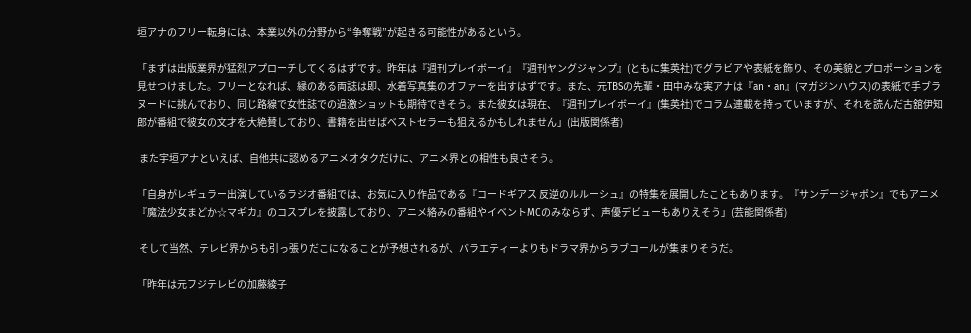垣アナのフリー転身には、本業以外の分野から“争奪戦”が起きる可能性があるという。

「まずは出版業界が猛烈アプローチしてくるはずです。昨年は『週刊プレイボーイ』『週刊ヤングジャンプ』(ともに集英社)でグラビアや表紙を飾り、その美貌とプロポーションを見せつけました。フリーとなれば、縁のある両誌は即、水着写真集のオファーを出すはずです。また、元TBSの先輩・田中みな実アナは『an・an』(マガジンハウス)の表紙で手ブラヌードに挑んでおり、同じ路線で女性誌での過激ショットも期待できそう。また彼女は現在、『週刊プレイボーイ』(集英社)でコラム連載を持っていますが、それを読んだ古舘伊知郎が番組で彼女の文才を大絶賛しており、書籍を出せばベストセラーも狙えるかもしれません」(出版関係者)

 また宇垣アナといえば、自他共に認めるアニメオタクだけに、アニメ界との相性も良さそう。

「自身がレギュラー出演しているラジオ番組では、お気に入り作品である『コードギアス 反逆のルルーシュ』の特集を展開したこともあります。『サンデージャポン』でもアニメ『魔法少女まどか☆マギカ』のコスプレを披露しており、アニメ絡みの番組やイベントMCのみならず、声優デビューもありえそう」(芸能関係者)

 そして当然、テレビ界からも引っ張りだこになることが予想されるが、バラエティーよりもドラマ界からラブコールが集まりそうだ。

「昨年は元フジテレビの加藤綾子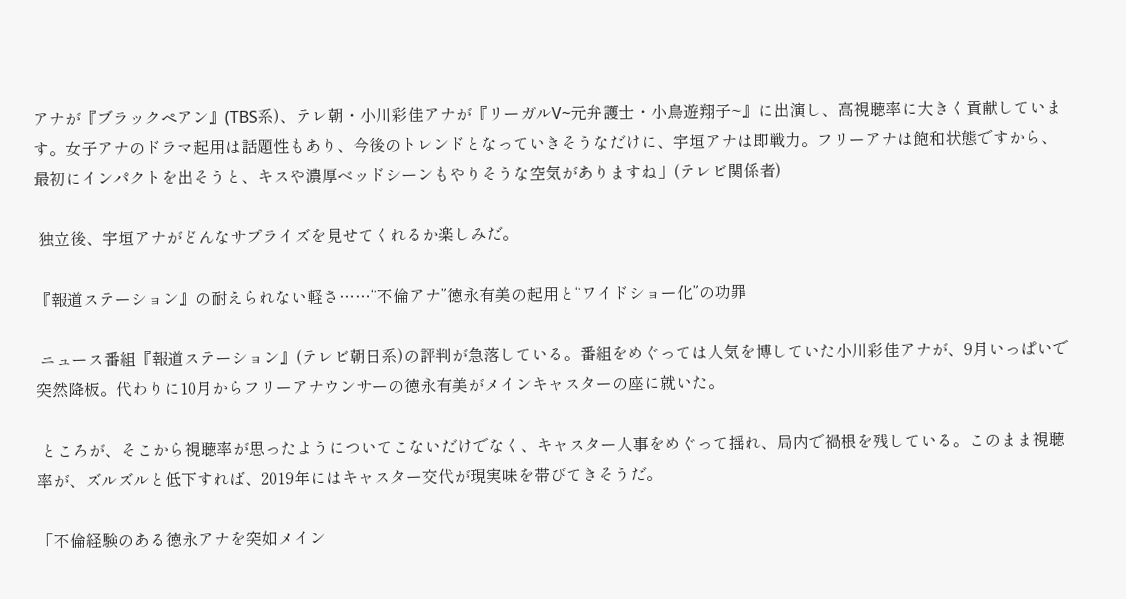アナが『ブラックペアン』(TBS系)、テレ朝・小川彩佳アナが『リーガルV~元弁護士・小鳥遊翔子~』に出演し、高視聴率に大きく貢献しています。女子アナのドラマ起用は話題性もあり、今後のトレンドとなっていきそうなだけに、宇垣アナは即戦力。フリーアナは飽和状態ですから、最初にインパクトを出そうと、キスや濃厚ベッドシーンもやりそうな空気がありますね」(テレビ関係者)

 独立後、宇垣アナがどんなサプライズを見せてくれるか楽しみだ。

『報道ステーション』の耐えられない軽さ……“不倫アナ”徳永有美の起用と“ワイドショー化”の功罪

 ニュース番組『報道ステーション』(テレビ朝日系)の評判が急落している。番組をめぐっては人気を博していた小川彩佳アナが、9月いっぱいで突然降板。代わりに10月からフリーアナウンサーの徳永有美がメインキャスターの座に就いた。

 ところが、そこから視聴率が思ったようについてこないだけでなく、キャスター人事をめぐって揺れ、局内で禍根を残している。このまま視聴率が、ズルズルと低下すれば、2019年にはキャスター交代が現実味を帯びてきそうだ。

「不倫経験のある徳永アナを突如メイン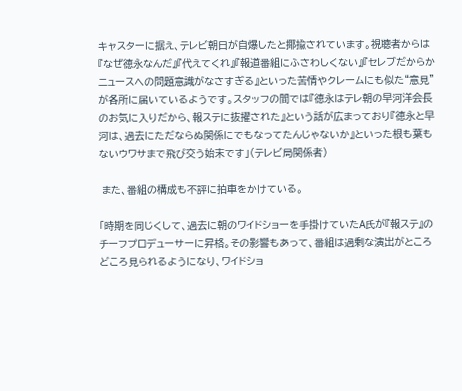キャスターに据え、テレビ朝日が自爆したと揶揄されています。視聴者からは『なぜ徳永なんだ』『代えてくれ』『報道番組にふさわしくない』『セレブだからかニュースへの問題意識がなさすぎる』といった苦情やクレームにも似た“意見”が各所に届いているようです。スタッフの間では『徳永はテレ朝の早河洋会長のお気に入りだから、報ステに抜擢された』という話が広まっており『徳永と早河は、過去にただならぬ関係にでもなってたんじゃないか』といった根も葉もないウワサまで飛び交う始末です」(テレビ局関係者)

 また、番組の構成も不評に拍車をかけている。

「時期を同じくして、過去に朝のワイドショーを手掛けていたA氏が『報ステ』のチーフプロデューサーに昇格。その影響もあって、番組は過剰な演出がところどころ見られるようになり、ワイドショ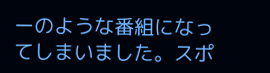ーのような番組になってしまいました。スポ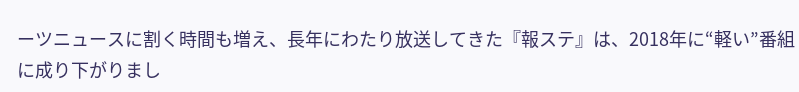ーツニュースに割く時間も増え、長年にわたり放送してきた『報ステ』は、2018年に“軽い”番組に成り下がりまし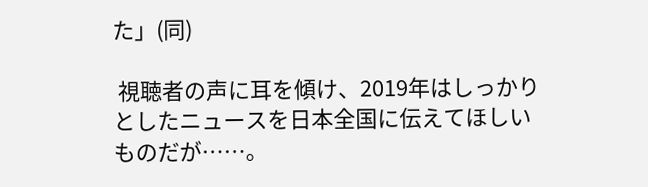た」(同)

 視聴者の声に耳を傾け、2019年はしっかりとしたニュースを日本全国に伝えてほしいものだが……。